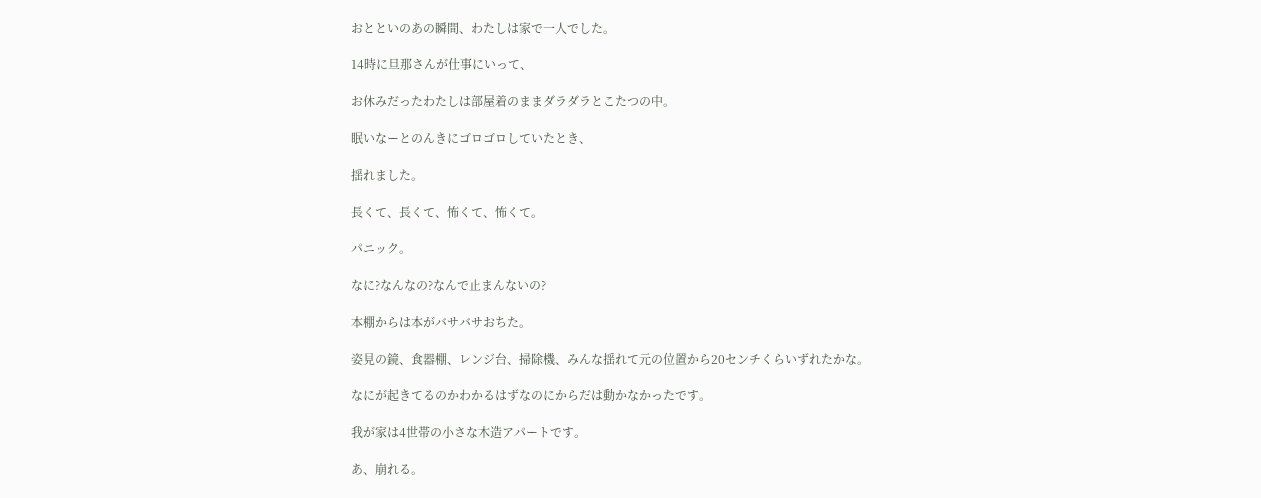おとといのあの瞬間、わたしは家で一人でした。

14時に旦那さんが仕事にいって、

お休みだったわたしは部屋着のままダラダラとこたつの中。

眠いなーとのんきにゴロゴロしていたとき、

揺れました。

長くて、長くて、怖くて、怖くて。

パニック。

なに?なんなの?なんで止まんないの?

本棚からは本がバサバサおちた。

姿見の鏡、食器棚、レンジ台、掃除機、みんな揺れて元の位置から20センチくらいずれたかな。

なにが起きてるのかわかるはずなのにからだは動かなかったです。

我が家は4世帯の小さな木造アパートです。

あ、崩れる。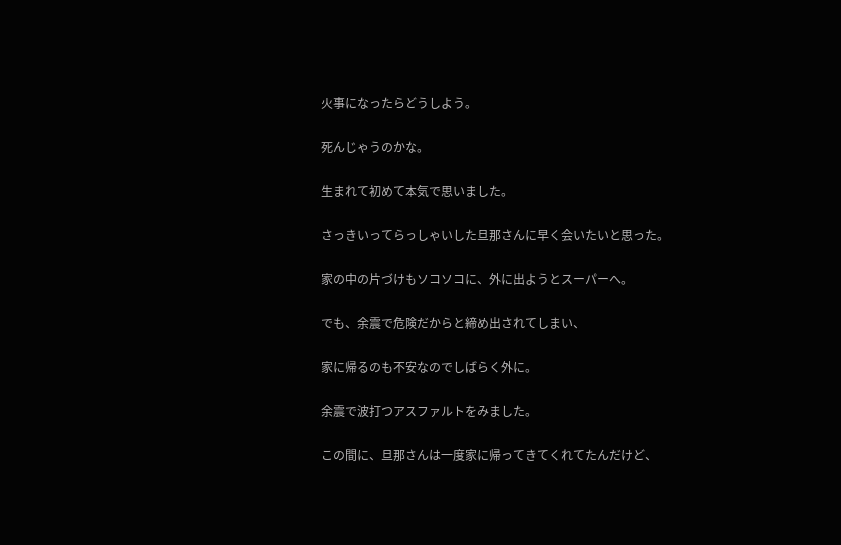火事になったらどうしよう。

死んじゃうのかな。

生まれて初めて本気で思いました。

さっきいってらっしゃいした旦那さんに早く会いたいと思った。

家の中の片づけもソコソコに、外に出ようとスーパーへ。

でも、余震で危険だからと締め出されてしまい、

家に帰るのも不安なのでしばらく外に。

余震で波打つアスファルトをみました。

この間に、旦那さんは一度家に帰ってきてくれてたんだけど、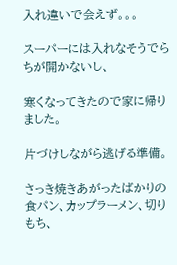入れ違いで会えず。。。

スーパーには入れなそうでらちが開かないし、

寒くなってきたので家に帰りました。

片づけしながら逃げる準備。

さっき焼きあがったばかりの食パン、カップラーメン、切りもち、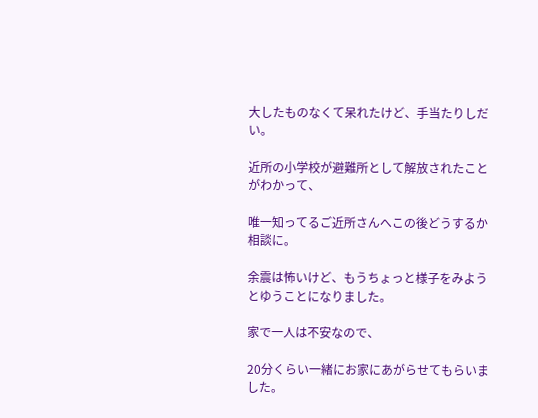大したものなくて呆れたけど、手当たりしだい。

近所の小学校が避難所として解放されたことがわかって、

唯一知ってるご近所さんへこの後どうするか相談に。

余震は怖いけど、もうちょっと様子をみようとゆうことになりました。

家で一人は不安なので、

20分くらい一緒にお家にあがらせてもらいました。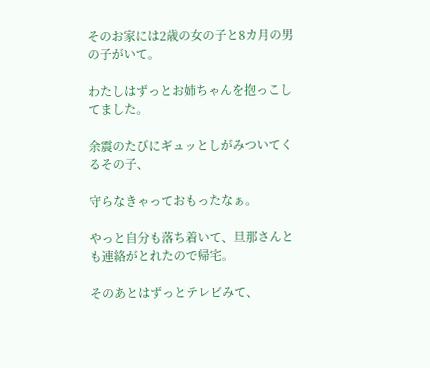そのお家には2歳の女の子と8カ月の男の子がいて。

わたしはずっとお姉ちゃんを抱っこしてました。

余震のたびにギュッとしがみついてくるその子、

守らなきゃっておもったなぁ。

やっと自分も落ち着いて、旦那さんとも連絡がとれたので帰宅。

そのあとはずっとテレビみて、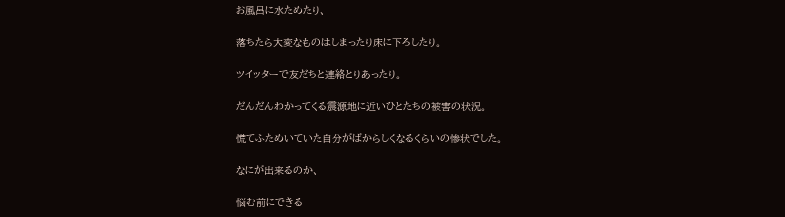お風呂に水ためたり、

落ちたら大変なものはしまったり床に下ろしたり。

ツイッターで友だちと連絡とりあったり。

だんだんわかってくる震源地に近いひとたちの被害の状況。

慌てふためいていた自分がばからしくなるくらいの惨状でした。

なにが出来るのか、

悩む前にできる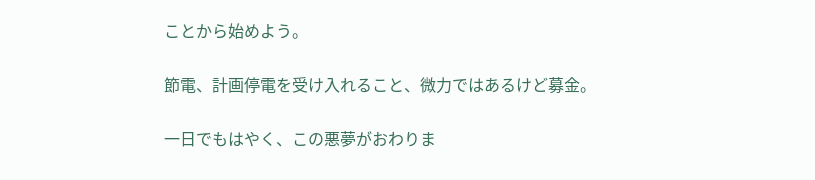ことから始めよう。

節電、計画停電を受け入れること、微力ではあるけど募金。

一日でもはやく、この悪夢がおわりま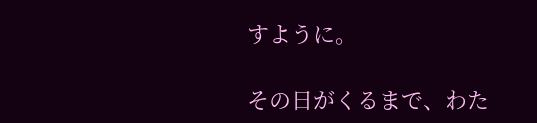すように。

その日がくるまで、わた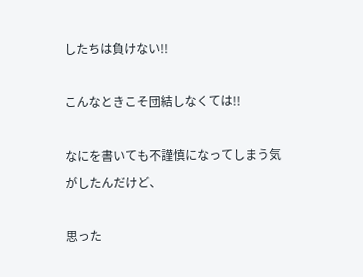したちは負けない!!

こんなときこそ団結しなくては!!

なにを書いても不謹慎になってしまう気がしたんだけど、

思った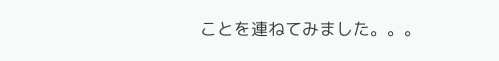ことを連ねてみました。。。